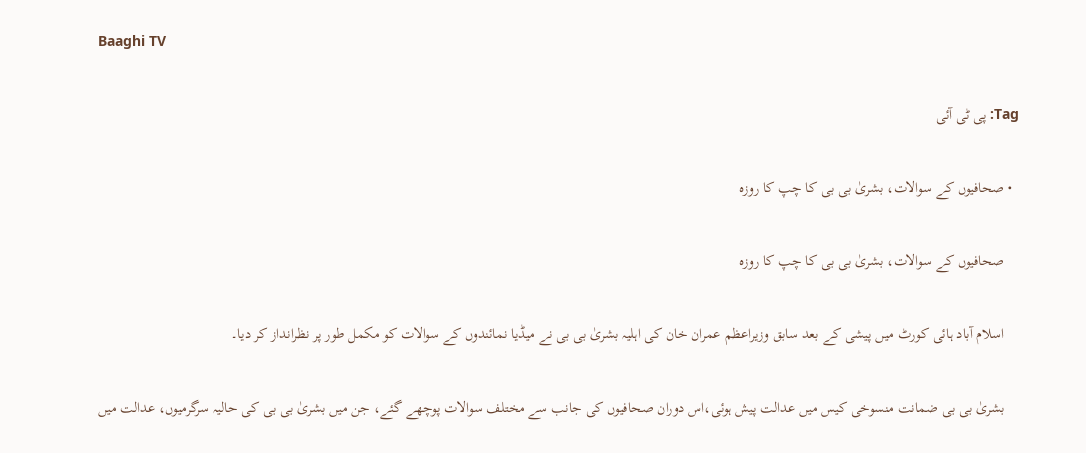Baaghi TV

Tag: پی ٹی آئی

  • صحافیوں کے سوالات، بشریٰ بی بی کا چپ کا روزہ

    صحافیوں کے سوالات، بشریٰ بی بی کا چپ کا روزہ

    اسلام آباد ہائی کورٹ میں پیشی کے بعد سابق وزیراعظم عمران خان کی اہلیہ بشریٰ بی بی نے میڈیا نمائندوں کے سوالات کو مکمل طور پر نظرانداز کر دیا۔

    بشریٰ بی بی ضمانت منسوخی کیس میں عدالت پیش ہوئی،اس دوران صحافیوں کی جانب سے مختلف سوالات پوچھے گئے، جن میں بشریٰ بی بی کی حالیہ سرگرمیوں، عدالت میں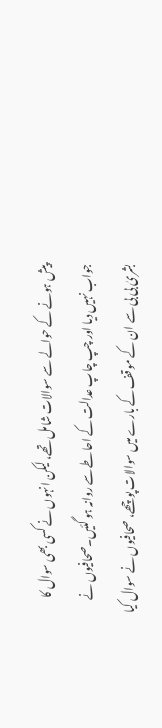پیش ہونے کے حوالے سے سوالات شامل تھے، لیکن انہوں نے کسی بھی سوال کا جواب نہیں دیا اور چپ چاپ عدالت کے احاطے سے روانہ ہو گئیں۔صحافیوں نے بشریٰ بی بی سے ان کے موقف کے بارے میں سوالات پوچھے، صحافیوں نے سوال کیا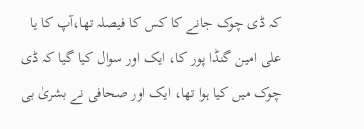کہ ڈی چوک جانے کا کس کا فیصلہ تھا،آپ کا یا علی امین گنڈا پور کا، ایک اور سوال کیا گیا کہ ڈی چوک میں کیا ہوا تھا، ایک اور صحافی نے بشریٰ بی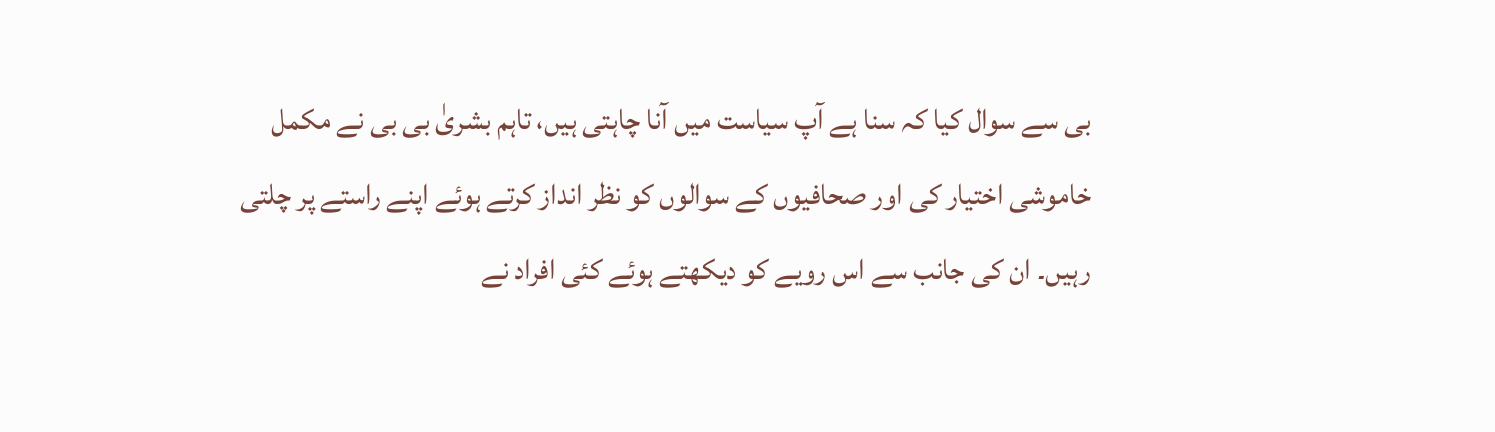بی سے سوال کیا کہ سنا ہے آپ سیاست میں آنا چاہتی ہیں، تاہم بشریٰ بی بی نے مکمل خاموشی اختیار کی اور صحافیوں کے سوالوں کو نظر انداز کرتے ہوئے اپنے راستے پر چلتی رہیں۔ ان کی جانب سے اس رویے کو دیکھتے ہوئے کئی افراد نے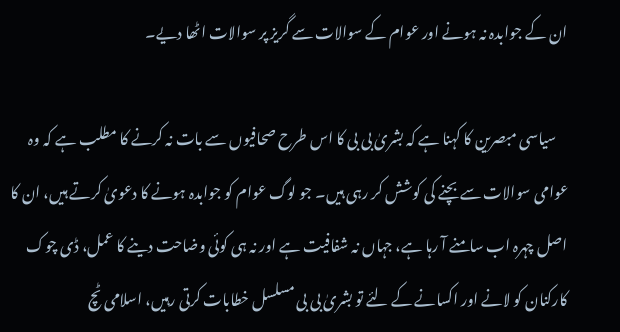ان کے جوابدہ نہ ہونے اور عوام کے سوالات سے گریز پر سوالات اٹھا دیے۔

    سیاسی مبصرین کا کہنا ہے کہ بشریٰ بی بی کا اس طرح صحافیوں سے بات نہ کرنے کا مطلب ہے کہ وہ عوامی سوالات سے بچنے کی کوشش کر رہی ہیں۔ جو لوگ عوام کو جوابدہ ہونے کا دعویٰ کرتے ہیں، ان کا اصل چہرہ اب سامنے آ رہا ہے، جہاں نہ شفافیت ہے اور نہ ہی کوئی وضاحت دینے کا عمل، ڈی چوک کارکنان کو لانے اور اکسانے کے لئے تو بشریٰ بی بی مسلسل خطابات کرتی رہیں، اسلامی ٹچ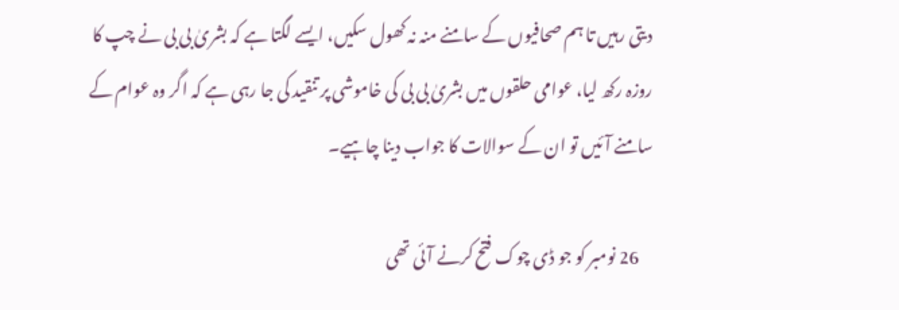دیتی رہیں تا ہم صحافیوں کے سامنے منہ نہ کھول سکیں، ایسے لگتا ہے کہ بشریٰ بی بی نے چپ کا روزہ رکھ لیا، عوامی حلقوں میں بشریٰ بی بی کی خاموشی پر تنقید کی جا رہی ہے کہ اگر وہ عوام کے سامنے آئیں تو ان کے سوالات کا جواب دینا چاہیے۔

    26 نومبر کو جو ڈی چوک فتح کرنے آئی تھی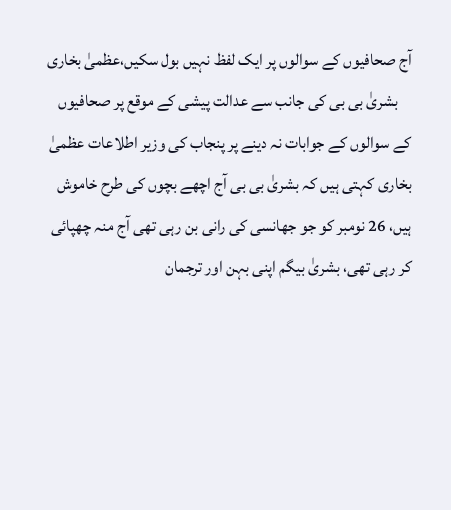آج صحافیوں کے سوالوں پر ایک لفظ نہیں بول سکیں،عظمیٰ بخاری
    بشریٰ بی بی کی جانب سے عدالت پیشی کے موقع پر صحافیوں کے سوالوں کے جوابات نہ دینے پر پنجاب کی وزیر اطلاعات عظمیٰ بخاری کہتی ہیں کہ بشریٰ بی بی آج اچھے بچوں کی طرح خاموش ہیں، 26 نومبر کو جو جھانسی کی رانی بن رہی تھی آج منہ چھپائی کر رہی تھی، بشریٰ بیگم اپنی بہن اور ترجمان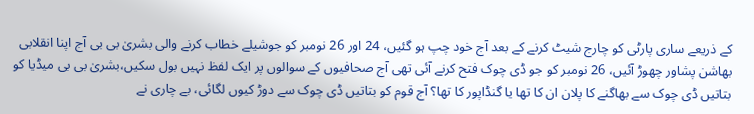کے ذریعے ساری پارٹی کو چارج شیٹ کرنے کے بعد آج خود چپ ہو گئیں، 24 اور 26 نومبر کو جوشیلے خطاب کرنے والی بشریٰ بی بی آج اپنا انقلابی بھاشن پشاور چھوڑ آئیں، 26 نومبر کو جو ڈی چوک فتح کرنے آئی تھی آج صحافیوں کے سوالوں پر ایک لفظ نہیں بول سکیں،بشریٰ بی بی میڈیا کو بتاتیں ڈی چوک سے بھاگنے کا پلان ان کا تھا یا گنڈاپور کا تھا؟ آج قوم کو بتاتیں ڈی چوک سے دوڑ کیوں لگائی، بے چاری نے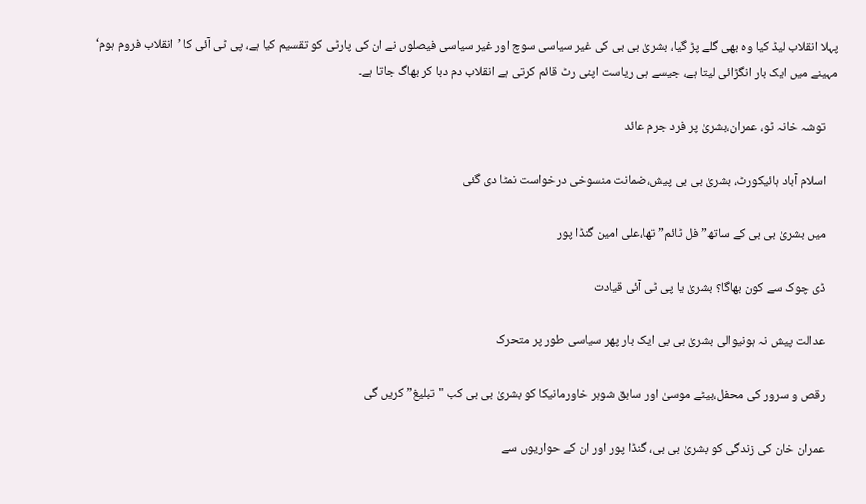پہلا انقلاب لیڈ کیا وہ بھی گلے پڑ گیا، بشریٰ بی بی کی غیر سیاسی سوچ اور غیر سیاسی فیصلوں نے ان کی پارٹی کو تقسیم کیا ہے، پی ٹی آئی کا ’انقلاب فروم ہوم‘ مہینے میں ایک بار انگڑائی لیتا ہے، جیسے ہی ریاست اپنی رٹ قائم کرتی ہے انقلاب دم دبا کر بھاگ جاتا ہے۔

    توشہ خانہ ٹو، عمران،بشریٰ پر فرد جرم عائد

    اسلام آباد ہائیکورٹ، بشریٰ بی بی پیش،ضمانت منسوخی درخواست نمٹا دی گئی

    میں بشریٰ بی بی کے ساتھ” فل ٹائم” تھا،علی امین گنڈا پور

    ڈی چوک سے کون بھاگا؟ بشریٰ یا پی ٹی آئی قیادت

    عدالت پیش نہ ہونیوالی بشریٰ بی بی ایک بار پھر سیاسی طور پر متحرک

    رقص و سرور کی محفل،بیٹے موسیٰ اور سابق شوہر خاورمانیکا کو بشریٰ بی بی کب "تبلیغ” کریں گی

    عمران خان کی زندگی کو بشریٰ بی بی، گنڈا پور اور ان کے حواریوں سے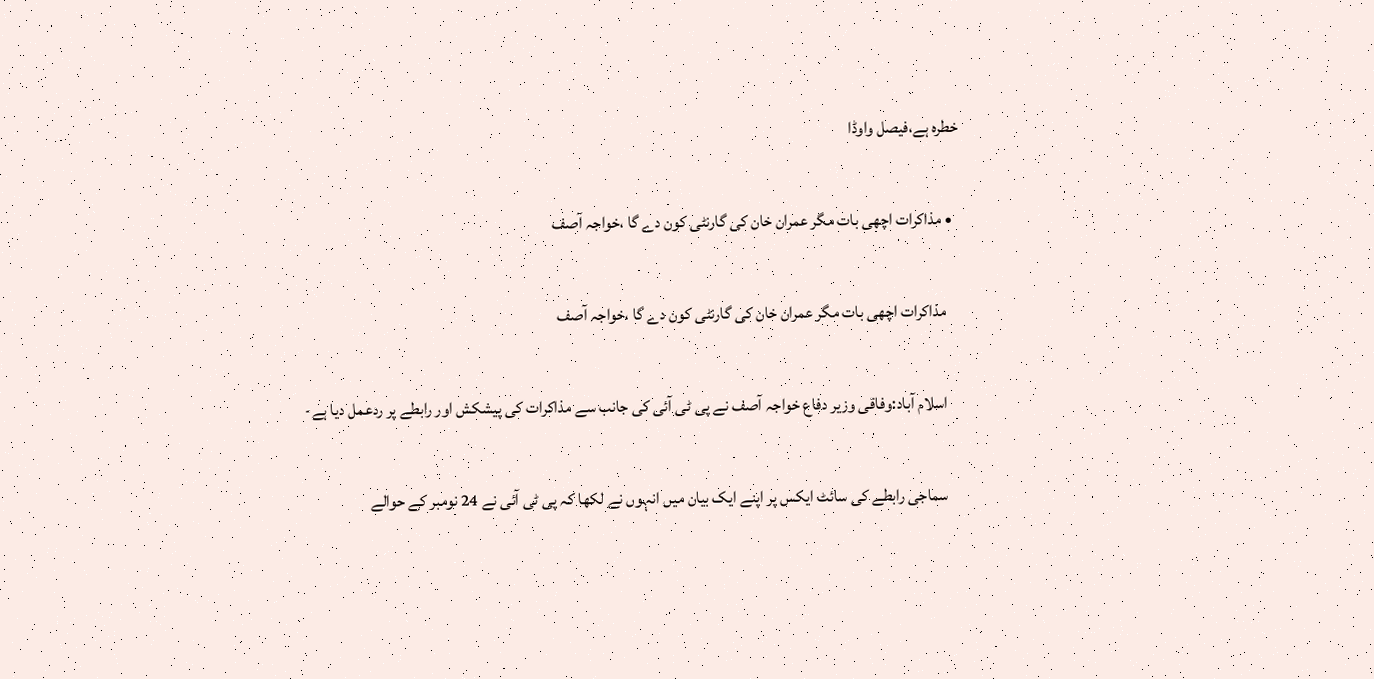خطرہ ہے،فیصل واوڈا

  • مذاکرات اچھی بات مگر عمران خان کی گارنٹی کون دے گا ،خواجہ آصف

    مذاکرات اچھی بات مگر عمران خان کی گارنٹی کون دے گا ،خواجہ آصف

    اسلام آباد:وفاقی وزیر دفاع خواجہ آصف نے پی ٹی آئی کی جانب سے مذاکرات کی پیشکش اور رابطے پر ردعمل دیا ہے-

    سماجی رابطے کی سائٹ ایکس پر اپنے ایک بیان میں انہوں نے لکھا کہ پی ٹی آئی نے 24 نومبر کے حوالے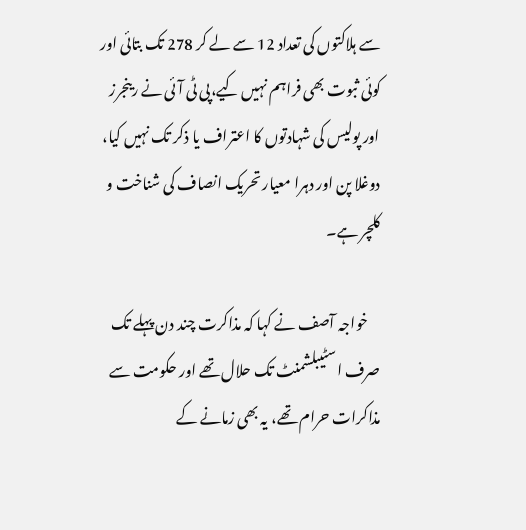سے ہلاکتوں کی تعداد 12 سے لے کر 278 تک بتائی اور کوئی ثبوت بھی فراہم نہیں کیے،پی ٹی آئی نے رینجرز اور پولیس کی شہادتوں کا اعتراف یا ذکر تک نہیں کیا، دوغلا پن اور دہرا معیار تحریک انصاف کی شناخت و کلچر ہے۔

    خواجہ آصف نے کہا کہ مذاکرت چند دن پہلے تک صرف اسٹیبلشمنٹ تک حلال تھے اور حکومت سے مذاکرات حرام تھے، یہ بھی زمانے کے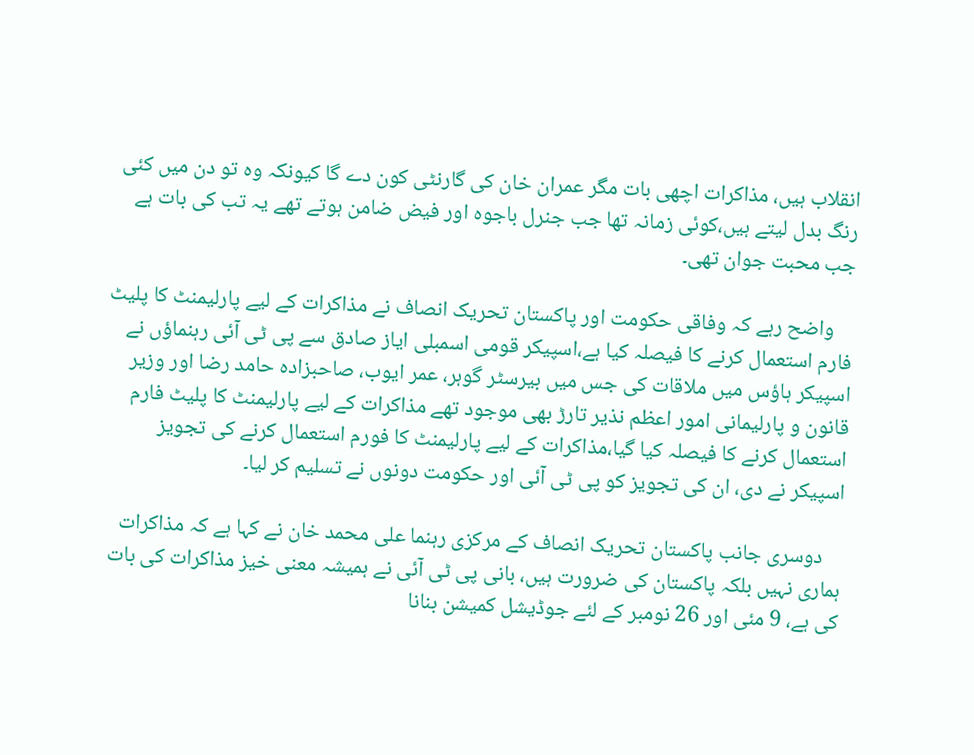انقلاب ہیں، مذاکرات اچھی بات مگر عمران خان کی گارنٹی کون دے گا کیونکہ وہ تو دن میں کئی رنگ بدل لیتے ہیں،کوئی زمانہ تھا جب جنرل باجوہ اور فیض ضامن ہوتے تھے یہ تب کی بات ہے جب محبت جوان تھی۔

    واضح رہے کہ وفاقی حکومت اور پاکستان تحریک انصاف نے مذاکرات کے لیے پارلیمنٹ کا پلیٹ فارم استعمال کرنے کا فیصلہ کیا ہے،اسپیکر قومی اسمبلی ایاز صادق سے پی ٹی آئی رہنماؤں نے اسپیکر ہاؤس میں ملاقات کی جس میں بیرسٹر گوہر، عمر ایوب، صاحبزادہ حامد رضا اور وزیر قانون و پارلیمانی امور اعظم نذیر تارڑ بھی موجود تھے مذاکرات کے لیے پارلیمنٹ کا پلیٹ فارم استعمال کرنے کا فیصلہ کیا گیا،مذاکرات کے لیے پارلیمنٹ کا فورم استعمال کرنے کی تجویز اسپیکر نے دی، ان کی تجویز کو پی ٹی آئی اور حکومت دونوں نے تسلیم کر لیا۔

    دوسری جانب پاکستان تحریک انصاف کے مرکزی رہنما علی محمد خان نے کہا ہے کہ مذاکرات ہماری نہیں بلکہ پاکستان کی ضرورت ہیں، بانی پی ٹی آئی نے ہمیشہ معنی خیز مذاکرات کی بات کی ہے، 9 مئی اور 26 نومبر کے لئے جوڈیشل کمیشن بنانا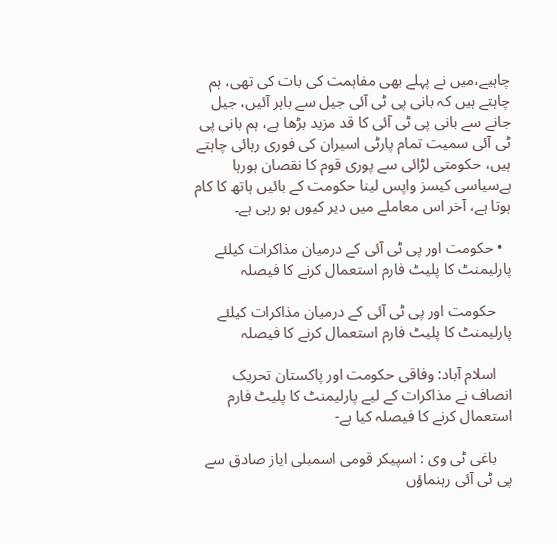چاہیے،میں نے پہلے بھی مفاہمت کی بات کی تھی، ہم چاہتے ہیں کہ بانی پی ٹی آئی جیل سے باہر آئیں، جیل جانے سے بانی پی ٹی آئی کا قد مزید بڑھا ہے، ہم بانی پی ٹی آئی سمیت تمام پارٹی اسیران کی فوری رہائی چاہتے ہیں، حکومتی لڑائی سے پوری قوم کا نقصان ہورہا ہےسیاسی کیسز واپس لینا حکومت کے بائیں ہاتھ کا کام ہوتا ہے، آخر اس معاملے میں دیر کیوں ہو رہی ہے۔

  • حکومت اور پی ٹی آئی کے درمیان مذاکرات کیلئے پارلیمنٹ کا پلیٹ فارم استعمال کرنے کا فیصلہ

    حکومت اور پی ٹی آئی کے درمیان مذاکرات کیلئے پارلیمنٹ کا پلیٹ فارم استعمال کرنے کا فیصلہ

    اسلام آباد: وفاقی حکومت اور پاکستان تحریک انصاف نے مذاکرات کے لیے پارلیمنٹ کا پلیٹ فارم استعمال کرنے کا فیصلہ کیا ہے-

    باغی ٹی وی : اسپیکر قومی اسمبلی ایاز صادق سے پی ٹی آئی رہنماؤں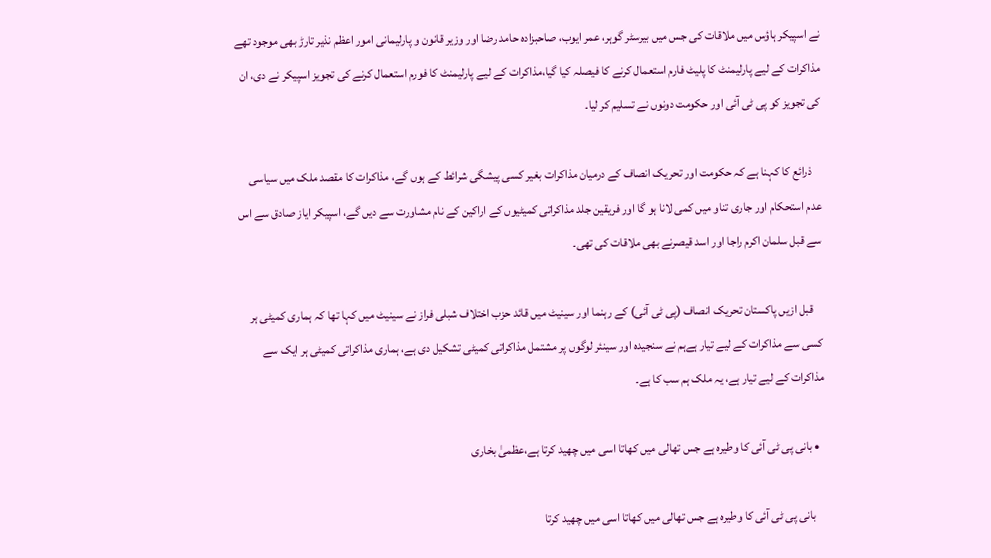نے اسپیکر ہاؤس میں ملاقات کی جس میں بیرسٹر گوہر، عمر ایوب، صاحبزادہ حامد رضا اور وزیر قانون و پارلیمانی امور اعظم نذیر تارڑ بھی موجود تھے مذاکرات کے لیے پارلیمنٹ کا پلیٹ فارم استعمال کرنے کا فیصلہ کیا گیا،مذاکرات کے لیے پارلیمنٹ کا فورم استعمال کرنے کی تجویز اسپیکر نے دی، ان کی تجویز کو پی ٹی آئی اور حکومت دونوں نے تسلیم کر لیا۔

    ذرائع کا کہنا ہے کہ حکومت اور تحریک انصاف کے درمیان مذاکرات بغیر کسی پیشگی شرائط کے ہوں گے، مذاکرات کا مقصد ملک میں سیاسی عدم استحکام اور جاری تناو میں کمی لانا ہو گا اور فریقین جلد مذاکراتی کمیٹیوں کے اراکین کے نام مشاورت سے دیں گے، اسپیکر ایاز صادق سے اس سے قبل سلمان اکرم راجا اور اسد قیصرنے بھی ملاقات کی تھی۔

    قبل ازیں پاکستان تحریک انصاف (پی ٹی آئی) کے رہنما اور سینیٹ میں قائد حزب اختلاف شبلی فراز نے سینیٹ میں کہا تھا کہ ہماری کمیٹی ہر کسی سے مذاکرات کے لیے تیار ہےہم نے سنجیدہ اور سینئر لوگوں پر مشتمل مذاکراتی کمیٹی تشکیل دی ہے، ہماری مذاکراتی کمیٹی ہر ایک سے مذاکرات کے لیے تیار ہے، یہ ملک ہم سب کا ہے۔

  • بانی پی ٹی آئی کا وطیرہ ہے جس تھالی میں کھاتا اسی میں چھید کرتا ہے،عظمیٰ بخاری

    بانی پی ٹی آئی کا وطیرہ ہے جس تھالی میں کھاتا اسی میں چھید کرتا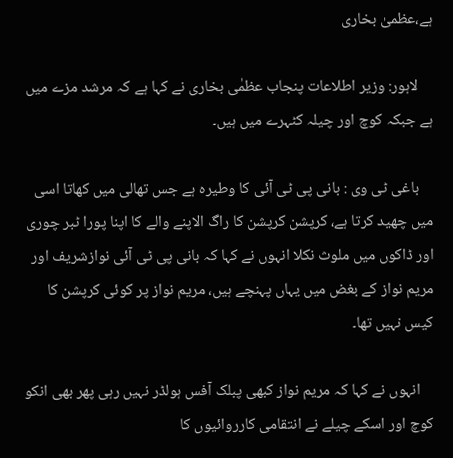ہے،عظمیٰ بخاری

    لاہور: وزیر اطلاعات پنجاب عظمٰی بخاری نے کہا ہے کہ مرشد مزے میں ہے جبکہ کوچ اور چیلہ کٹہرے میں ہیں۔

    باغی ٹی وی : بانی پی ٹی آئی کا وطیرہ ہے جس تھالی میں کھاتا اسی میں چھید کرتا ہے، کرپشن کرپشن کا راگ الاپنے والے کا اپنا پورا ٹبر چوری اور ڈاکوں میں ملوث نکلا انہوں نے کہا کہ بانی پی ٹی آئی نوازشریف اور مریم نواز کے بغض میں یہاں پہنچے ہیں، مریم نواز پر کوئی کرپشن کا کیس نہیں تھا۔

    انہوں نے کہا کہ مریم نواز کبھی پبلک آفس ہولڈر نہیں رہی پھر بھی انکو کوچ اور اسکے چیلے نے انتقامی کارروائیوں کا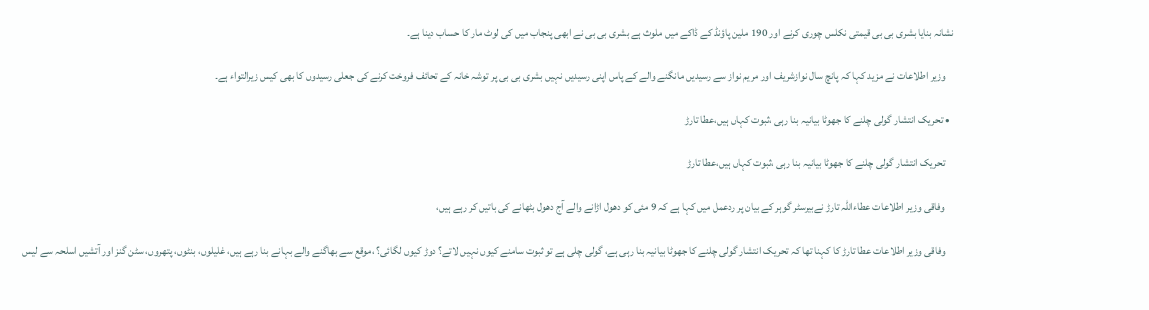نشانہ بنایا بشری بی بی قیمتی نکلس چوری کرنے اور 190 ملین پاؤنڈ کے ڈاکے میں ملوث ہے بشری بی بی نے ابھی پنجاب میں کی لوٹ مار کا حساب دینا ہے۔

    وزیر اطلاعات نے مزید کہا کہ پانچ سال نوازشریف اور مریم نواز سے رسیدیں مانگنے والے کے پاس اپنی رسیدیں نہیں بشری بی بی پر توشہ خانہ کے تحائف فروخت کرنے کی جعلی رسیدوں کا بھی کیس زیرالتواء ہے۔

  • تحریک انتشار گولی چلنے کا جھوٹا بیانیہ بنا رہی ،ثبوت کہاں ہیں،عطا تارڑ

    تحریک انتشار گولی چلنے کا جھوٹا بیانیہ بنا رہی ،ثبوت کہاں ہیں،عطا تارڑ

    وفاقی وزیر اطلاعات عطاءاللہ تارڑ نےبیرسٹر گوہر کے بیان پر ردعمل میں کہا ہے کہ 9 مئی کو دھول اڑانے والے آج دھول بٹھانے کی باتیں کر رہے ہیں،

    وفاقی وزیر اطلاعات عطا تارڑ کا کہنا تھا کہ تحریک انتشار گولی چلنے کا جھوٹا بیانیہ بنا رہی ہے، گولی چلی ہے تو ثبوت سامنے کیوں نہیں لاتے؟ دوڑ کیوں لگائی؟ ،موقع سے بھاگنے والے بہانے بنا رہے ہیں، غلیلوں، بنٹوں، پتھروں، سٹن گنز اور آتشیں اسلحہ سے لیس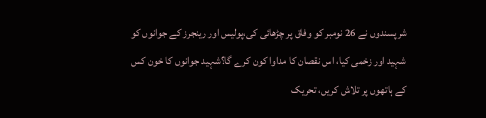شرپسندوں نے 26 نومبر کو وفاق پر چڑھائی کی،پولیس اور رینجرز کے جوانوں کو شہید اور زخمی کیا، اس نقصان کا مداوا کون کرے گا؟شہید جوانوں کا خون کس کے ہاتھوں پر تلاش کریں، تحریک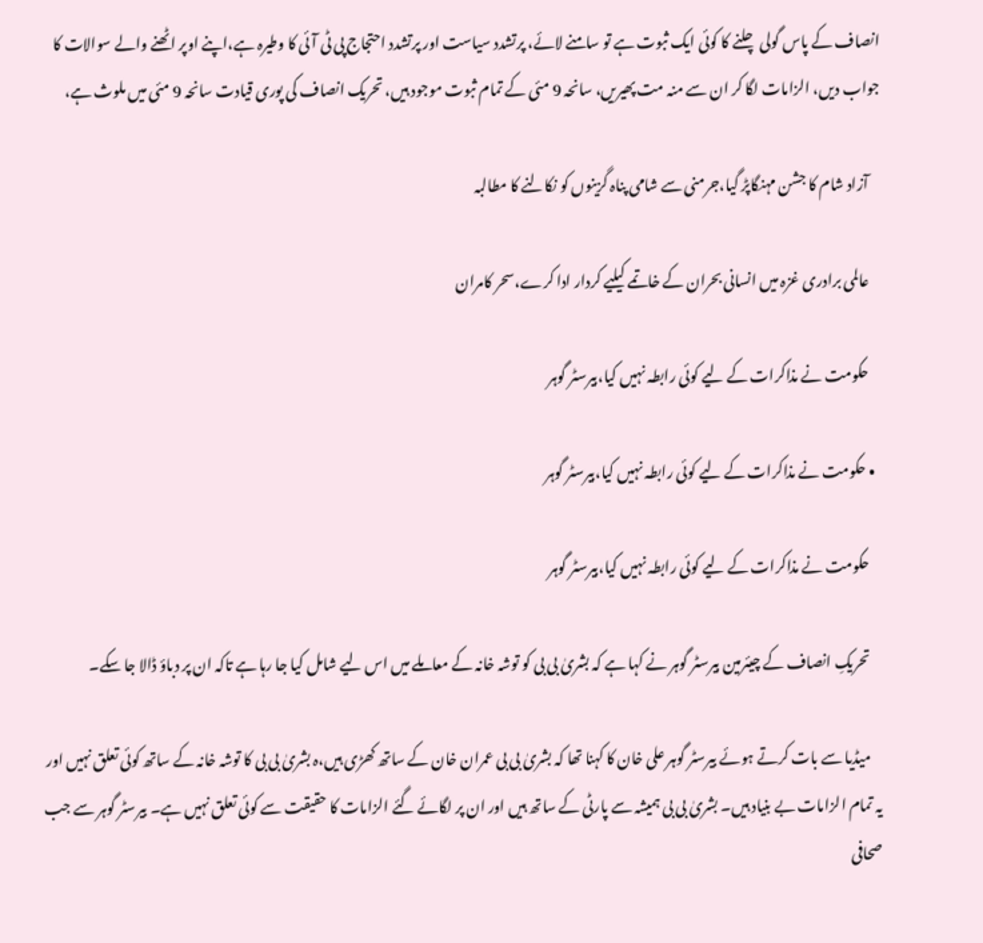انصاف کے پاس گولی چلنے کا کوئی ایک ثبوت ہے تو سامنے لائے، پرتشدد سیاست اور پرتشدد احتجاج پی ٹی آئی کا وطیرہ ہے،اپنے اوپر اٹھنے والے سوالات کا جواب دیں، الزامات لگا کر ان سے منہ مت پھیریں، سانحہ 9 مئی کے تمام ثبوت موجود ہیں، تحریک انصاف کی پوری قیادت سانحہ 9 مئی میں ملوث ہے،

    آزاد شام کا جشن مہنگاپڑ گیا،جرمنی سے شامی پناہ گزینوں کو نکالنے کا مطالبہ

    عالمی برادری غزہ میں انسانی بحران کے خاتمے کیلیے کردار ادا کرے،سحر کامران

    حکومت نے مذاکرات کے لیے کوئی رابطہ نہیں کیا،بیرسٹر گوہر

  • حکومت نے مذاکرات کے لیے کوئی رابطہ نہیں کیا،بیرسٹر گوہر

    حکومت نے مذاکرات کے لیے کوئی رابطہ نہیں کیا،بیرسٹر گوہر

    تحریکِ انصاف کے چیئرمین بیرسٹر گوہر نے کہا ہے کہ بشریٰ بی بی کو توشہ خانہ کے معاملے میں اس لیے شامل کیا جا رہا ہے تاکہ ان پر دباؤ ڈالا جا سکے۔

    میڈیا سے بات کرتے ہوئے بیرسٹر گوہر علی خان کا کہنا تھا کہ بشریٰ بی بی عمران خان کے ساتھ کھڑی ہیں،ہ بشریٰ بی بی کا توشہ خانہ کے ساتھ کوئی تعلق نہیں اور یہ تمام الزامات بے بنیاد ہیں۔ بشریٰ بی بی ہمیشہ سے پارٹی کے ساتھ ہیں اور ان پر لگائے گئے الزامات کا حقیقت سے کوئی تعلق نہیں ہے۔ بیرسٹر گوہر سے جب صحافی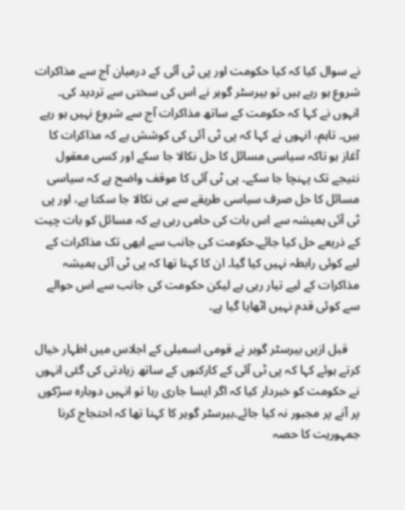نے سوال کیا کہ کیا حکومت اور پی ٹی آئی کے درمیان آج سے مذاکرات شروع ہو رہے ہیں تو بیرسٹر گوہر نے اس کی سختی سے تردید کی۔ انہوں نے کہا کہ حکومت کے ساتھ مذاکرات آج سے شروع نہیں ہو رہے ہیں۔ تاہم، انہوں نے کہا کہ پی ٹی آئی کی کوشش ہے کہ مذاکرات کا آغاز ہو تاکہ سیاسی مسائل کا حل نکالا جا سکے اور کسی معقول نتیجے تک پہنچا جا سکے۔ پی ٹی آئی کا موقف واضح ہے کہ سیاسی مسائل کا حل صرف سیاسی طریقے سے ہی نکالا جا سکتا ہے، اور پی ٹی آئی ہمیشہ سے اس بات کی حامی رہی ہے کہ مسائل کو بات چیت کے ذریعے حل کیا جائے۔حکومت کی جانب سے ابھی تک مذاکرات کے لیے کوئی رابطہ نہیں کیا گیا۔ ان کا کہنا تھا کہ پی ٹی آئی ہمیشہ مذاکرات کے لیے تیار رہی ہے لیکن حکومت کی جانب سے اس حوالے سے کوئی قدم نہیں اٹھایا گیا ہے۔

    قبل ازیں بیرسٹر گوہر نے قومی اسمبلی کے اجلاس میں اظہار خیال کرتے ہوئے کہا کہ پی ٹی آئی کے کارکنوں کے ساتھ زیادتی کی گئی انہوں نے حکومت کو خبردار کیا کہ اگر ایسا جاری رہا تو انہیں دوبارہ سڑکوں پر آنے پر مجبور نہ کیا جائے۔بیرسٹر گوہر کا کہنا تھا کہ احتجاج کرنا جمہوریت کا حصہ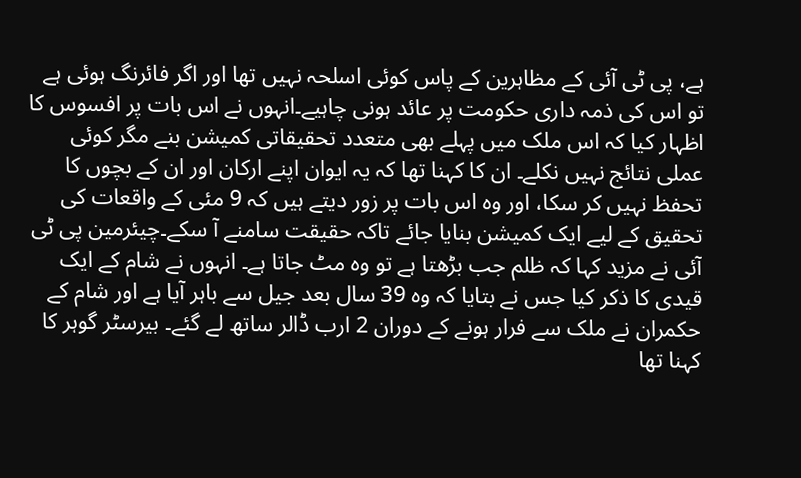ہے، پی ٹی آئی کے مظاہرین کے پاس کوئی اسلحہ نہیں تھا اور اگر فائرنگ ہوئی ہے تو اس کی ذمہ داری حکومت پر عائد ہونی چاہیے۔انہوں نے اس بات پر افسوس کا اظہار کیا کہ اس ملک میں پہلے بھی متعدد تحقیقاتی کمیشن بنے مگر کوئی عملی نتائج نہیں نکلے۔ ان کا کہنا تھا کہ یہ ایوان اپنے ارکان اور ان کے بچوں کا تحفظ نہیں کر سکا، اور وہ اس بات پر زور دیتے ہیں کہ 9 مئی کے واقعات کی تحقیق کے لیے ایک کمیشن بنایا جائے تاکہ حقیقت سامنے آ سکے۔چیئرمین پی ٹی آئی نے مزید کہا کہ ظلم جب بڑھتا ہے تو وہ مٹ جاتا ہے۔ انہوں نے شام کے ایک قیدی کا ذکر کیا جس نے بتایا کہ وہ 39 سال بعد جیل سے باہر آیا ہے اور شام کے حکمران نے ملک سے فرار ہونے کے دوران 2 ارب ڈالر ساتھ لے گئے۔ بیرسٹر گوہر کا کہنا تھا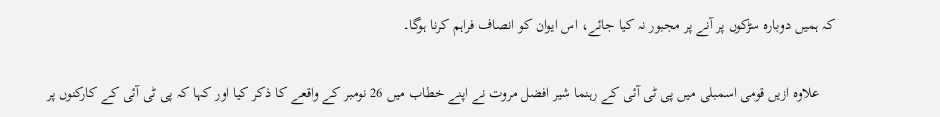کہ ہمیں دوبارہ سڑکوں پر آنے پر مجبور نہ کیا جائے، اس ایوان کو انصاف فراہم کرنا ہوگا۔

    علاوہ ازیں قومی اسمبلی میں پی ٹی آئی کے رہنما شیر افضل مروت نے اپنے خطاب میں 26 نومبر کے واقعے کا ذکر کیا اور کہا کہ پی ٹی آئی کے کارکنوں پر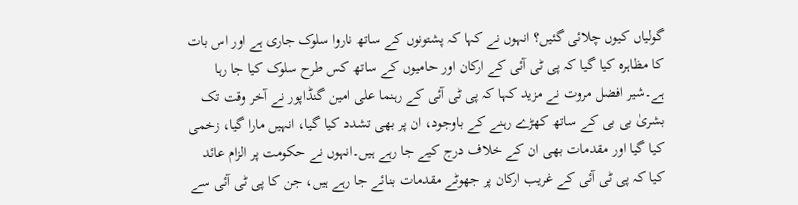گولیاں کیوں چلائی گئیں؟ انہوں نے کہا کہ پشتونوں کے ساتھ ناروا سلوک جاری ہے اور اس بات کا مظاہرہ کیا گیا کہ پی ٹی آئی کے ارکان اور حامیوں کے ساتھ کس طرح سلوک کیا جا رہا ہے۔شیر افضل مروت نے مزید کہا کہ پی ٹی آئی کے رہنما علی امین گنڈاپور نے آخر وقت تک بشریٰ بی بی کے ساتھ کھڑے رہنے کے باوجود، ان پر بھی تشدد کیا گیا، انہیں مارا گیا، زخمی کیا گیا اور مقدمات بھی ان کے خلاف درج کیے جا رہے ہیں۔انہوں نے حکومت پر الزام عائد کیا کہ پی ٹی آئی کے غریب ارکان پر جھوٹے مقدمات بنائے جا رہے ہیں، جن کا پی ٹی آئی سے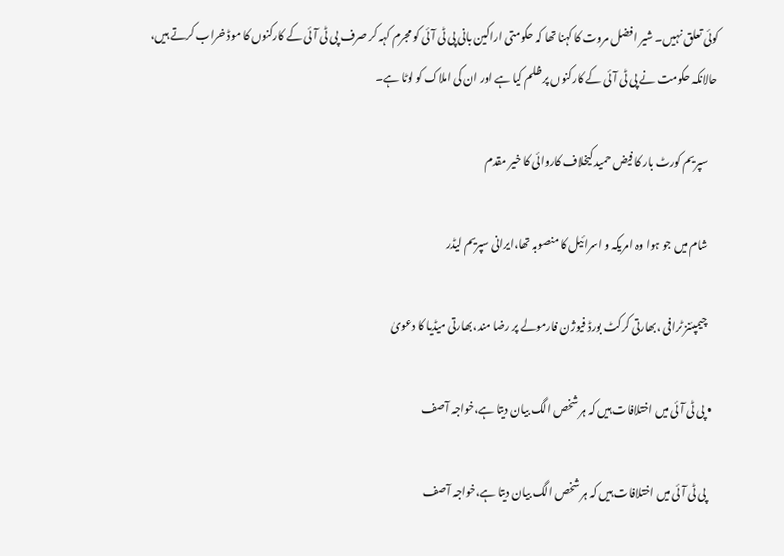کوئی تعلق نہیں۔ شیر افضل مروت کا کہنا تھا کہ حکومتی اراکین بانی پی ٹی آئی کو مجرم کہہ کر صرف پی ٹی آئی کے کارکنوں کا موڈ خراب کرتے ہیں، حالانکہ حکومت نے پی ٹی آئی کے کارکنوں پر ظلم کیا ہے اور ان کی املاک کو لوٹا ہے۔

    سپریم کورٹ بار کا فیض حمید کیخلاف کاروائی کا خیر مقدم

    شام میں جو ہوا وہ امریکہ و اسرائیل کا منصوبہ تھا،ایرانی سپریم لیڈر

    چیمپئنز ٹرافی ،بھارتی کرکٹ بورڈ فیوژن فارمولے پر رضا مند،بھارتی میڈیا کا دعویٰ

  • پی ٹی آئی میں اختلافات ہیں کہ ہر شخص الگ بیان دیتا ہے،خواجہ آصف

    پی ٹی آئی میں اختلافات ہیں کہ ہر شخص الگ بیان دیتا ہے،خواجہ آصف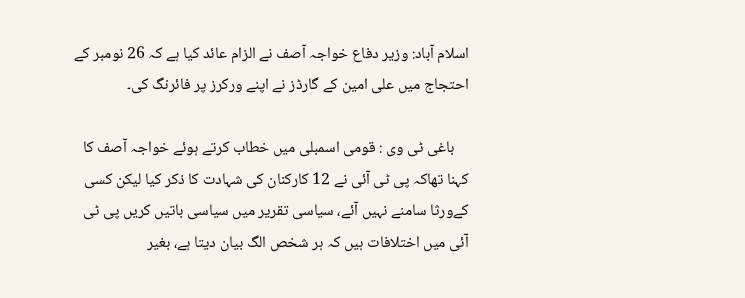اسلام آباد: وزیر دفاع خواجہ آصف نے الزام عائد کیا ہے کہ 26 نومبر کے احتجاج میں علی امین کے گارڈز نے اپنے ورکرز پر فائرنگ کی۔

    باغی ٹی وی : قومی اسمبلی میں خطاب کرتے ہوئے خواجہ آصف کا کہنا تھاکہ پی ٹی آئی نے 12 کارکنان کی شہادت کا ذکر کیا لیکن کسی کےورثا سامنے نہیں آئے، سیاسی تقریر میں سیاسی باتیں کریں پی ٹی آئی میں اختلافات ہیں کہ ہر شخص الگ بیان دیتا ہے، بغیر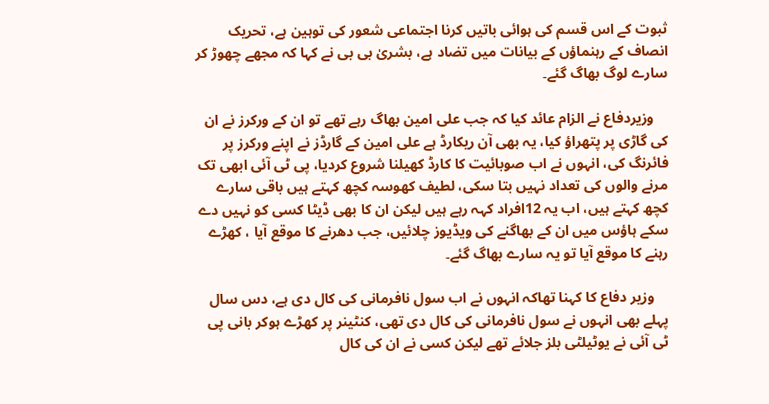ثبوت کے اس قسم کی ہوائی باتیں کرنا اجتماعی شعور کی توہین ہے، تحریک انصاف کے رہنماؤں کے بیانات میں تضاد ہے، بشریٰ بی بی نے کہا کہ مجھے چھوڑ کر سارے لوگ بھاگ گئے۔

    وزیردفاع نے الزام عائد کیا کہ جب علی امین بھاگ رہے تھے تو ان کے ورکرز نے ان کی گاڑی پر پتھراؤ کیا، یہ بھی آن ریکارڈ ہے علی امین کے گارڈز نے اپنے ورکرز پر فائرنگ کی، انہوں نے اب صوبائیت کا کارڈ کھیلنا شروع کردیا، پی ٹی آئی ابھی تک مرنے والوں کی تعداد نہیں بتا سکی، لطیف کھوسہ کچھ کہتے ہیں باقی سارے کچھ کہتے ہیں، اب یہ 12افراد کہہ رہے ہیں لیکن ان کا بھی ڈیٹا کسی کو نہیں دے سکے ہاؤس میں ان کے بھاگنے کی ویڈیوز چلائیں، جب دھرنے کا موقع آیا ، کھڑے رہنے کا موقع آیا تو یہ سارے بھاگ گئے۔

    وزیر دفاع کا کہنا تھاکہ انہوں نے اب سول نافرمانی کی کال دی ہے، دس سال پہلے بھی انہوں نے سول نافرمانی کی کال دی تھی، کنٹینر پر کھڑے ہوکر بانی پی ٹی آئی نے یوٹیلٹی بلز جلائے تھے لیکن کسی نے ان کی کال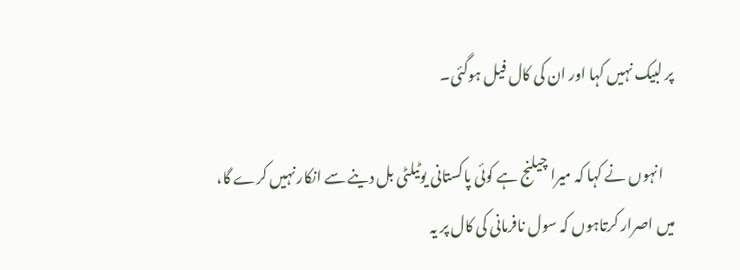پر لبیک نہیں کہا اور ان کی کال فیل ہوگئی۔

    انہوں نے کہا کہ میرا چیلنج ہے کوئی پاکستانی یوٹیلٹی بل دینے سے انکار نہیں کرے گا، میں اصرار کرتاہوں کہ سول نافرمانی کی کال پر یہ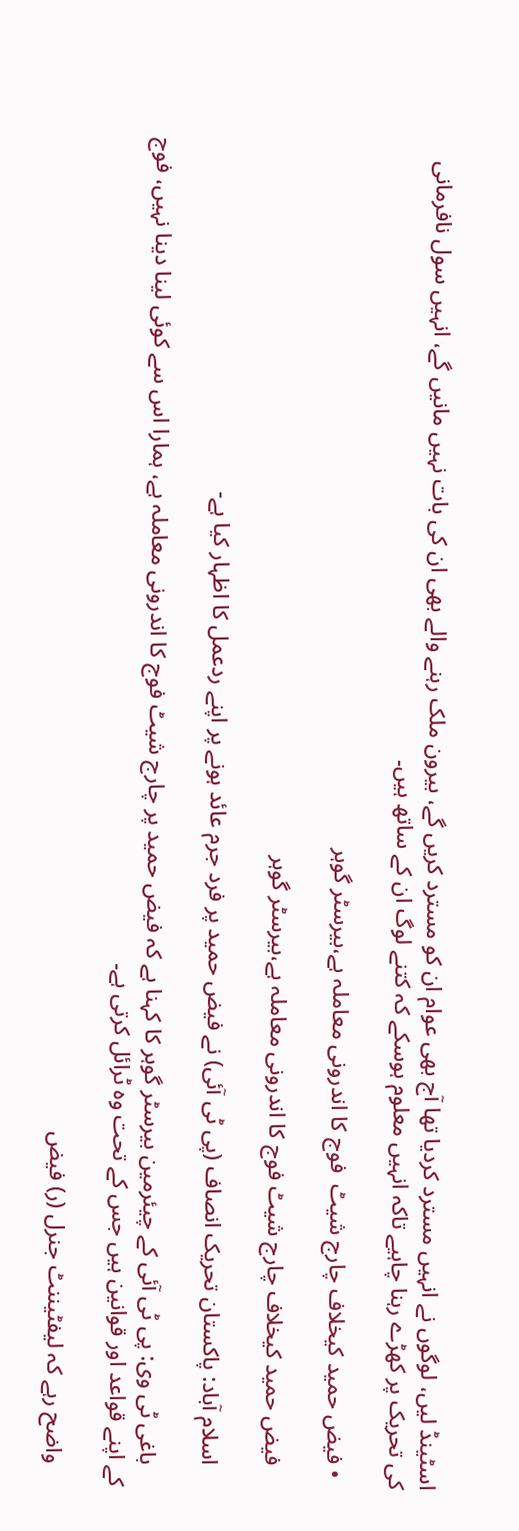اسٹینڈ لیں، لوگوں نے انہیں مسترد کردیا تھا آج بھی عوام ان کو مسترد کریں گے، بیرون ملک رہنے والے بھی ان کی بات نہیں مانیں گے، انہیں سول نافرمانی کی تحریک پر کھڑے رہنا چاہیے تاکہ انہیں معلوم ہوسکے کہ کتنے لوگ ان کے ساتھ ہیں۔

  • فیض حمید کیخلاف چارج شیٹ  فوج کا اندرونی معاملہ ہے،بیرسٹر گوہر

    فیض حمید کیخلاف چارج شیٹ فوج کا اندرونی معاملہ ہے،بیرسٹر گوہر

    اسلام آباد: پاکستان تحریک انصاف (پی ٹی آئی) نے فیض حمید پر فرد جرم عائد ہونے پر اپنے ردعمل کا اظہار کیا ہے-

    باغی ٹی وی: پی ٹی آئی کے چیئرمین بیرسٹر گوہر کا کہنا ہے کہ فیض حمید پر چارج شیٹ فوج کا اندرونی معاملہ ہے، ہمارا اس سے کوئی لینا دینا نہیں، فوج کے اپنے قواعد اور قوانین ہیں جس کے تحت وہ ٹرائل کرتی ہے۔

    واضح رہے کہ لیفٹیننٹ جنرل (ر) فیض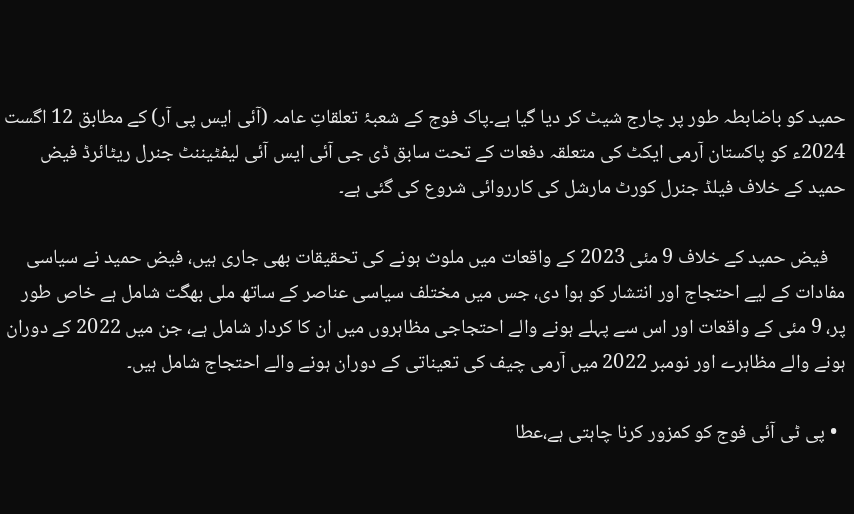حمید کو باضابطہ طور پر چارج شیٹ کر دیا گیا ہے۔پاک فوج کے شعبۂ تعلقاتِ عامہ (آئی ایس پی آر) کے مطابق 12 اگست 2024ء کو پاکستان آرمی ایکٹ کی متعلقہ دفعات کے تحت سابق ڈی جی آئی ایس آئی لیفٹیننٹ جنرل ریٹائرڈ فیض حمید کے خلاف فیلڈ جنرل کورٹ مارشل کی کارروائی شروع کی گئی ہے۔

    فیض حمید کے خلاف 9 مئی 2023 کے واقعات میں ملوث ہونے کی تحقیقات بھی جاری ہیں، فیض حمید نے سیاسی مفادات کے لیے احتجاج اور انتشار کو ہوا دی، جس میں مختلف سیاسی عناصر کے ساتھ ملی بھگت شامل ہے خاص طور پر، 9 مئی کے واقعات اور اس سے پہلے ہونے والے احتجاجی مظاہروں میں ان کا کردار شامل ہے، جن میں 2022 کے دوران ہونے والے مظاہرے اور نومبر 2022 میں آرمی چیف کی تعیناتی کے دوران ہونے والے احتجاج شامل ہیں۔

  • پی ٹی آئی فوج کو کمزور کرنا چاہتی ہے،عطا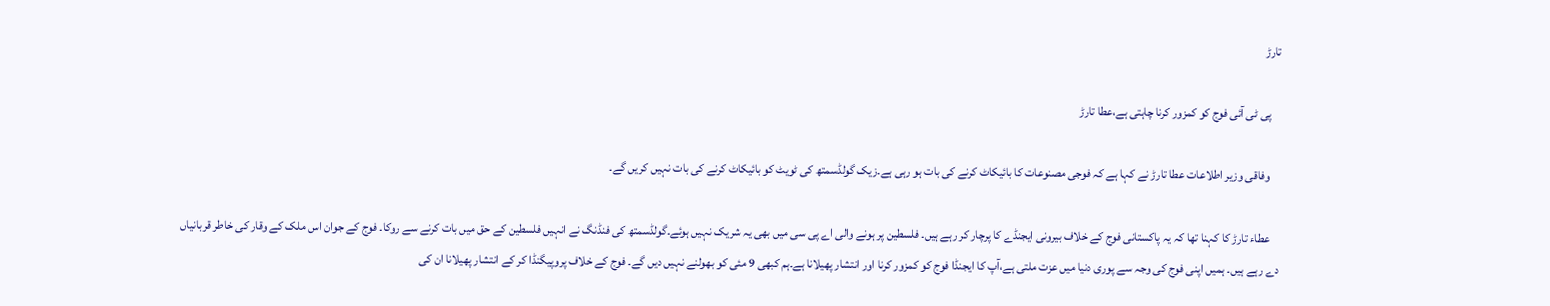تارڑ

    پی ٹی آئی فوج کو کمزور کرنا چاہتی ہے،عطا تارڑ

    وفاقی وزیر اطلاعات عطا تارڑ نے کہا ہے کہ فوجی مصنوعات کا بائیکاٹ کرنے کی بات ہو رہی ہے۔زیک گولڈسمتھ کی ٹویٹ کو بائیکاٹ کرنے کی بات نہیں کریں گے۔

    عطاء تارڑ کا کہنا تھا کہ یہ پاکستانی فوج کے خلاف بیرونی ایجنڈے کا پرچار کر رہے ہیں۔ فلسطین پر ہونے والی اے پی سی میں بھی یہ شریک نہیں ہوئے۔گولڈسمتھ کی فنڈنگ نے انہیں فلسطین کے حق میں بات کرنے سے روکا۔ فوج کے جوان اس ملک کے وقار کی خاطر قربانیاں دے رہے ہیں۔ ہمیں اپنی فوج کی وجہ سے پوری دنیا میں عزت ملتی ہے،آپ کا ایجنڈا فوج کو کمزور کرنا اور انتشار پھیلانا ہے۔ہم کبھی 9 مئی کو بھولنے نہیں دیں گے۔ فوج کے خلاف پروپیگنڈا کر کے انتشار پھیلانا ان کی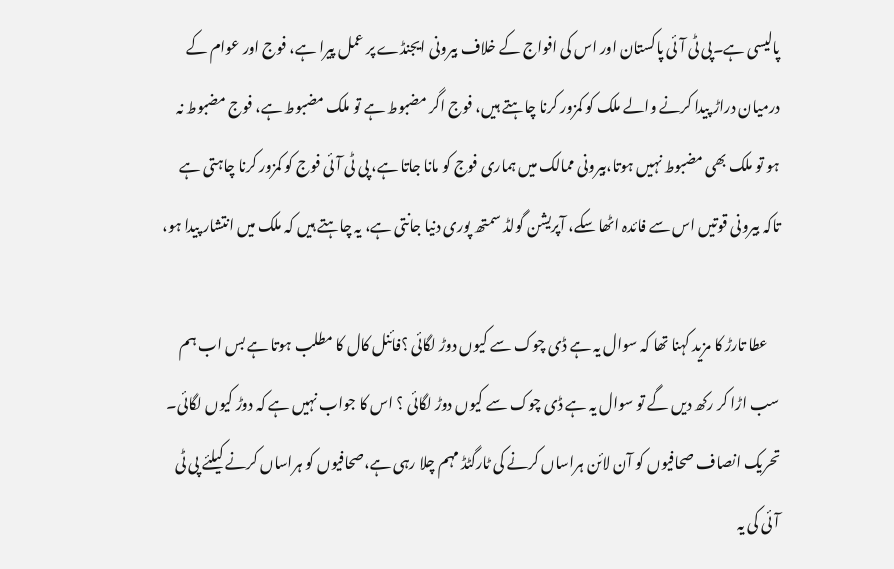پالیسی ہے۔پی ٹی آئی پاکستان اور اس کی افواج کے خلاف بیرونی ایجنڈے پر عمل پیرا ہے، فوج اور عوام کے درمیان دراڑ پیدا کرنے والے ملک کو کمزور کرنا چاہتے ہیں، فوج اگر مضبوط ہے تو ملک مضبوط ہے، فوج مضبوط نہ ہو تو ملک بھی مضبوط نہیں ہوتا،بیرونی ممالک میں ہماری فوج کو مانا جاتا ہے، پی ٹی آئی فوج کو کمزور کرنا چاہتی ہے تاکہ بیرونی قوتیں اس سے فائدہ اٹھا سکے، آپریشن گولڈ سمتھ پوری دنیا جانتی ہے، یہ چاہتے ہیں کہ ملک میں انتشار پیدا ہو،

    عطا تارڑ کا مزید کہنا تھا کہ سوال یہ ہے ڈی چوک سے کیوں دوڑ لگائی ؟فائنل کال کا مطلب ہوتا ہے بس اب ہم سب اڑا کر رکھ دیں گے تو سوال یہ ہے ڈی چوک سے کیوں دوڑ لگائی ؟ اس کا جواب نہیں ہے کہ دوڑ کیوں لگائی۔ تحریک انصاف صحافیوں کو آن لائن ہراساں کرنے کی ٹارگٹڈ مہم چلا رہی ہے،صحافیوں کو ہراساں کرنے کیلئے پی ٹی آئی کی یہ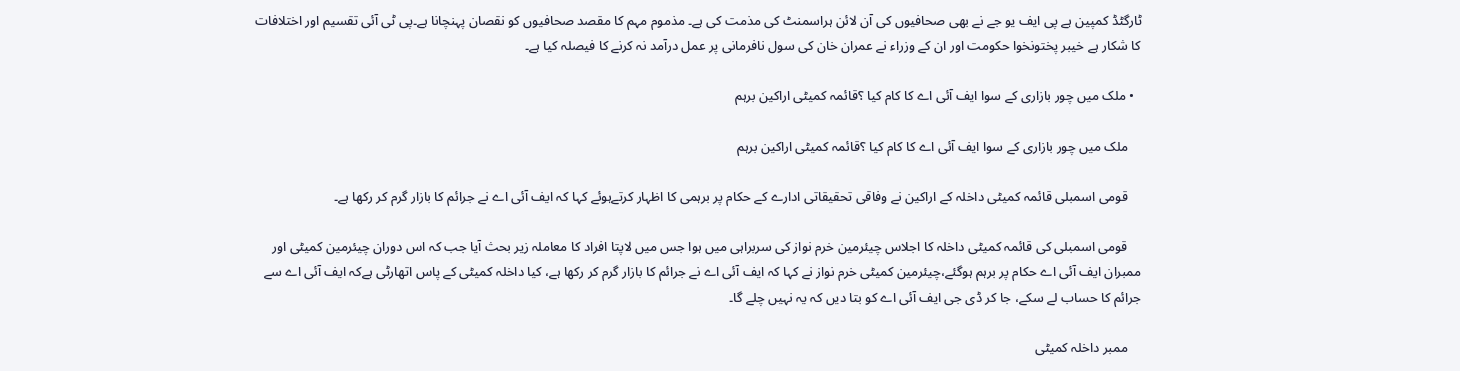ٹارگٹڈ کمپین ہے پی ایف یو جے نے بھی صحافیوں کی آن لائن ہراسمنٹ کی مذمت کی ہے۔ مذموم مہم کا مقصد صحافیوں کو نقصان پہنچانا ہے۔پی ٹی آئی تقسیم اور اختلافات کا شکار ہے خیبر پختونخوا حکومت اور ان کے وزراء نے عمران خان کی سول نافرمانی پر عمل درآمد نہ کرنے کا فیصلہ کیا ہے۔

  • ملک میں چور بازاری کے سوا ایف آئی اے کا کام کیا ؟قائمہ کمیٹی اراکین برہم

    ملک میں چور بازاری کے سوا ایف آئی اے کا کام کیا ؟قائمہ کمیٹی اراکین برہم

    قومی اسمبلی قائمہ کمیٹی داخلہ کے اراکین نے وفاقی تحقیقاتی ادارے کے حکام پر برہمی کا اظہار کرتےہوئے کہا کہ ایف آئی اے نے جرائم کا بازار گرم کر رکھا ہے۔

    قومی اسمبلی کی قائمہ کمیٹی داخلہ کا اجلاس چیئرمین خرم نواز کی سربراہی میں ہوا جس میں لاپتا افراد کا معاملہ زیر بحث آیا جب کہ اس دوران چیئرمین کمیٹی اور ممبران ایف آئی اے حکام پر برہم ہوگئے،چیئرمین کمیٹی خرم نواز نے کہا کہ ایف آئی اے نے جرائم کا بازار گرم کر رکھا ہے، کیا داخلہ کمیٹی کے پاس اتھارٹی ہےکہ ایف آئی اے سے جرائم کا حساب لے سکے، جا کر ڈی جی ایف آئی اے کو بتا دیں کہ یہ نہیں چلے گا۔

    ممبر داخلہ کمیٹی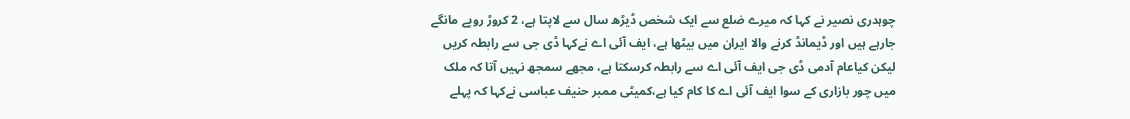چوہدری نصیر نے کہا کہ میرے ضلع سے ایک شخص ڈیڑھ سال سے لاپتا ہے، 2 کروڑ روپے مانگے جارہے ہیں اور ڈیمانڈ کرنے والا ایران میں بیٹھا ہے، ایف آئی اے نےکہا ڈی جی سے رابطہ کریں لیکن کیاعام آدمی ڈی جی ایف آئی اے سے رابطہ کرسکتا ہے، مجھے سمجھ نہیں آتا کہ ملک میں چور بازاری کے سوا ایف آئی اے کا کام کیا ہے،کمیٹی ممبر حنیف عباسی نےکہا کہ پہلے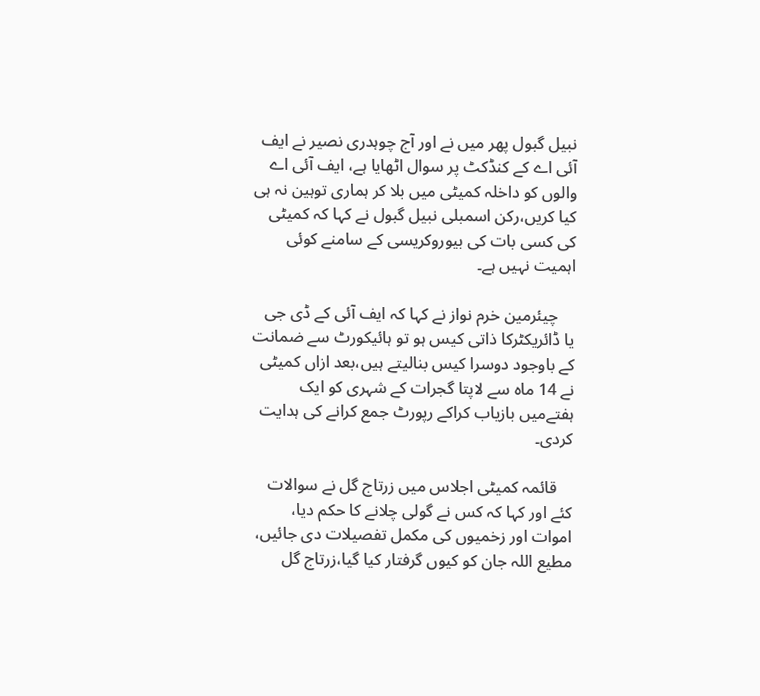نبیل گبول پھر میں نے اور آج چوہدری نصیر نے ایف آئی اے کے کنڈکٹ پر سوال اٹھایا ہے، ایف آئی اے والوں کو داخلہ کمیٹی میں بلا کر ہماری توہین نہ ہی کیا کریں،رکن اسمبلی نبیل گبول نے کہا کہ کمیٹی کی کسی بات کی بیوروکریسی کے سامنے کوئی اہمیت نہیں ہے۔

    چیئرمین خرم نواز نے کہا کہ ایف آئی کے ڈی جی یا ڈائریکٹرکا ذاتی کیس ہو تو ہائیکورٹ سے ضمانت کے باوجود دوسرا کیس بنالیتے ہیں،بعد ازاں کمیٹی نے 14 ماہ سے لاپتا گجرات کے شہری کو ایک ہفتےمیں بازیاب کراکے رپورٹ جمع کرانے کی ہدایت کردی۔

    قائمہ کمیٹی اجلاس میں زرتاج گل نے سوالات کئے اور کہا کہ کس نے گولی چلانے کا حکم دیا، اموات اور زخمیوں کی مکمل تفصیلات دی جائیں، مطیع اللہ جان کو کیوں گرفتار کیا گیا،زرتاج گل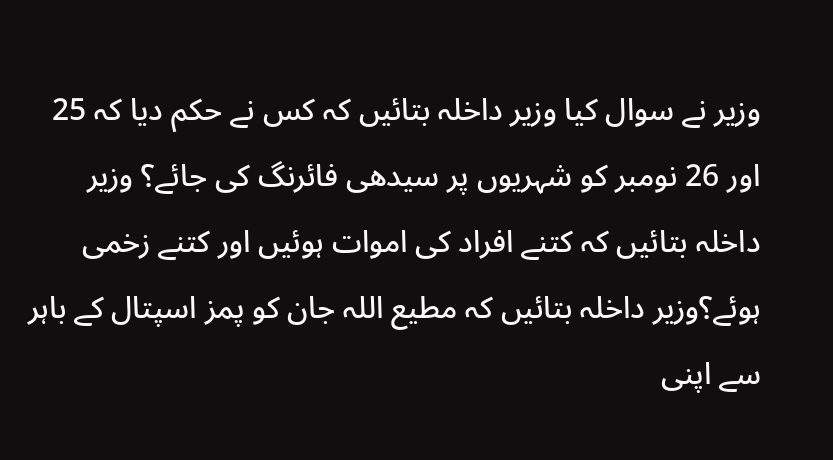وزیر نے سوال کیا وزیر داخلہ بتائیں کہ کس نے حکم دیا کہ 25 اور 26 نومبر کو شہریوں پر سیدھی فائرنگ کی جائے؟ وزیر داخلہ بتائیں کہ کتنے افراد کی اموات ہوئیں اور کتنے زخمی ہوئے؟وزیر داخلہ بتائیں کہ مطیع اللہ جان کو پمز اسپتال کے باہر سے اپنی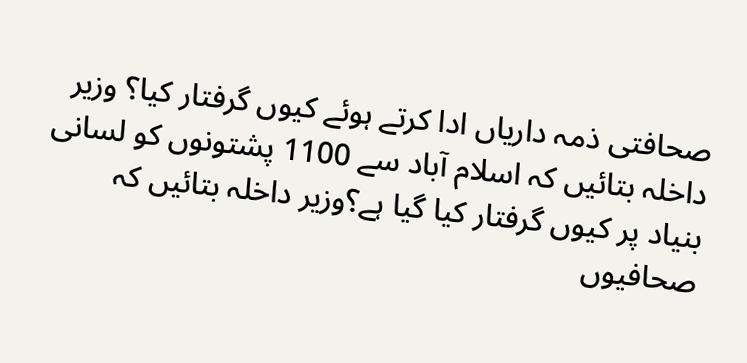صحافتی ذمہ داریاں ادا کرتے ہوئے کیوں گرفتار کیا؟ وزیر داخلہ بتائیں کہ اسلام آباد سے 1100 پشتونوں کو لسانی بنیاد پر کیوں گرفتار کیا گیا ہے؟وزیر داخلہ بتائیں کہ صحافیوں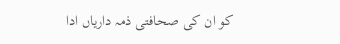کو ان کی صحافتی ذمہ داریاں ادا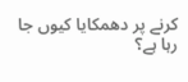کرنے پر دھمکایا کیوں جا رہا ہے؟